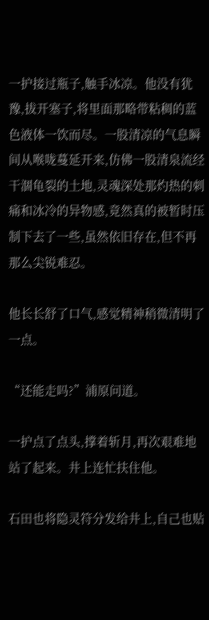一护接过瓶子,触手冰凉。他没有犹豫,拔开塞子,将里面那略带粘稠的蓝色液体一饮而尽。一股清凉的气息瞬间从喉咙蔓延开来,仿佛一股清泉流经干涸龟裂的土地,灵魂深处那灼热的刺痛和冰冷的异物感,竟然真的被暂时压制下去了一些,虽然依旧存在,但不再那么尖锐难忍。

他长长舒了口气,感觉精神稍微清明了一点。

“还能走吗?”浦原问道。

一护点了点头,撑着斩月,再次艰难地站了起来。井上连忙扶住他。

石田也将隐灵符分发给井上,自己也贴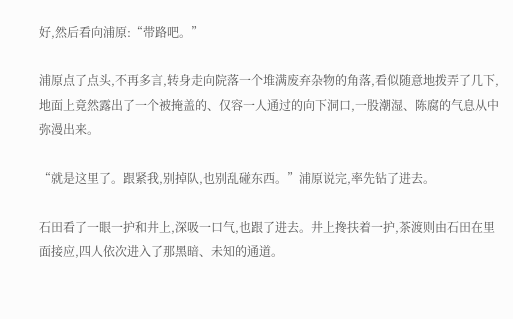好,然后看向浦原:“带路吧。”

浦原点了点头,不再多言,转身走向院落一个堆满废弃杂物的角落,看似随意地拨弄了几下,地面上竟然露出了一个被掩盖的、仅容一人通过的向下洞口,一股潮湿、陈腐的气息从中弥漫出来。

“就是这里了。跟紧我,别掉队,也别乱碰东西。”浦原说完,率先钻了进去。

石田看了一眼一护和井上,深吸一口气,也跟了进去。井上搀扶着一护,茶渡则由石田在里面接应,四人依次进入了那黑暗、未知的通道。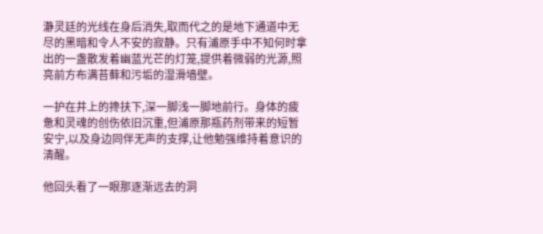瀞灵廷的光线在身后消失,取而代之的是地下通道中无尽的黑暗和令人不安的寂静。只有浦原手中不知何时拿出的一盏散发着幽蓝光芒的灯笼,提供着微弱的光源,照亮前方布满苔藓和污垢的湿滑墙壁。

一护在井上的搀扶下,深一脚浅一脚地前行。身体的疲惫和灵魂的创伤依旧沉重,但浦原那瓶药剂带来的短暂安宁,以及身边同伴无声的支撑,让他勉强维持着意识的清醒。

他回头看了一眼那逐渐远去的洞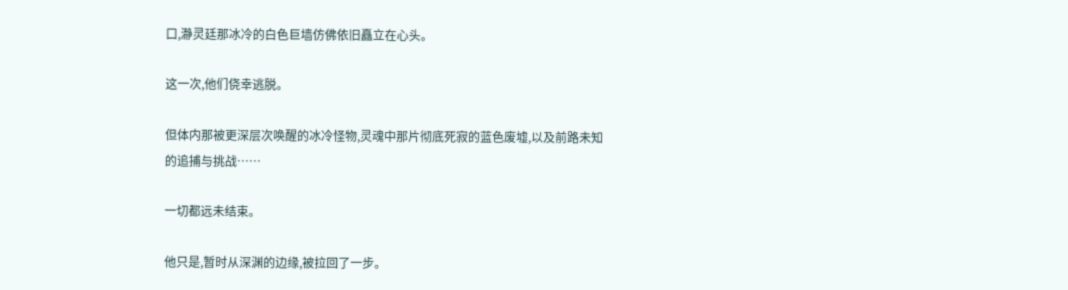口,瀞灵廷那冰冷的白色巨墙仿佛依旧矗立在心头。

这一次,他们侥幸逃脱。

但体内那被更深层次唤醒的冰冷怪物,灵魂中那片彻底死寂的蓝色废墟,以及前路未知的追捕与挑战……

一切都远未结束。

他只是,暂时从深渊的边缘,被拉回了一步。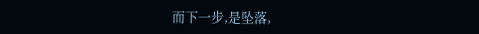而下一步,是坠落,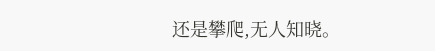还是攀爬,无人知晓。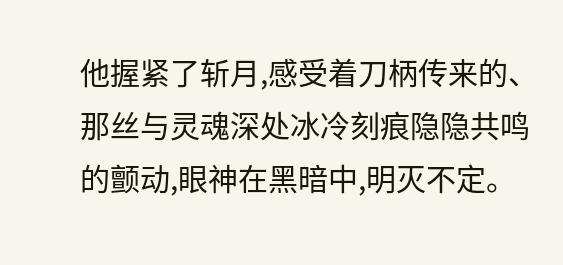他握紧了斩月,感受着刀柄传来的、那丝与灵魂深处冰冷刻痕隐隐共鸣的颤动,眼神在黑暗中,明灭不定。